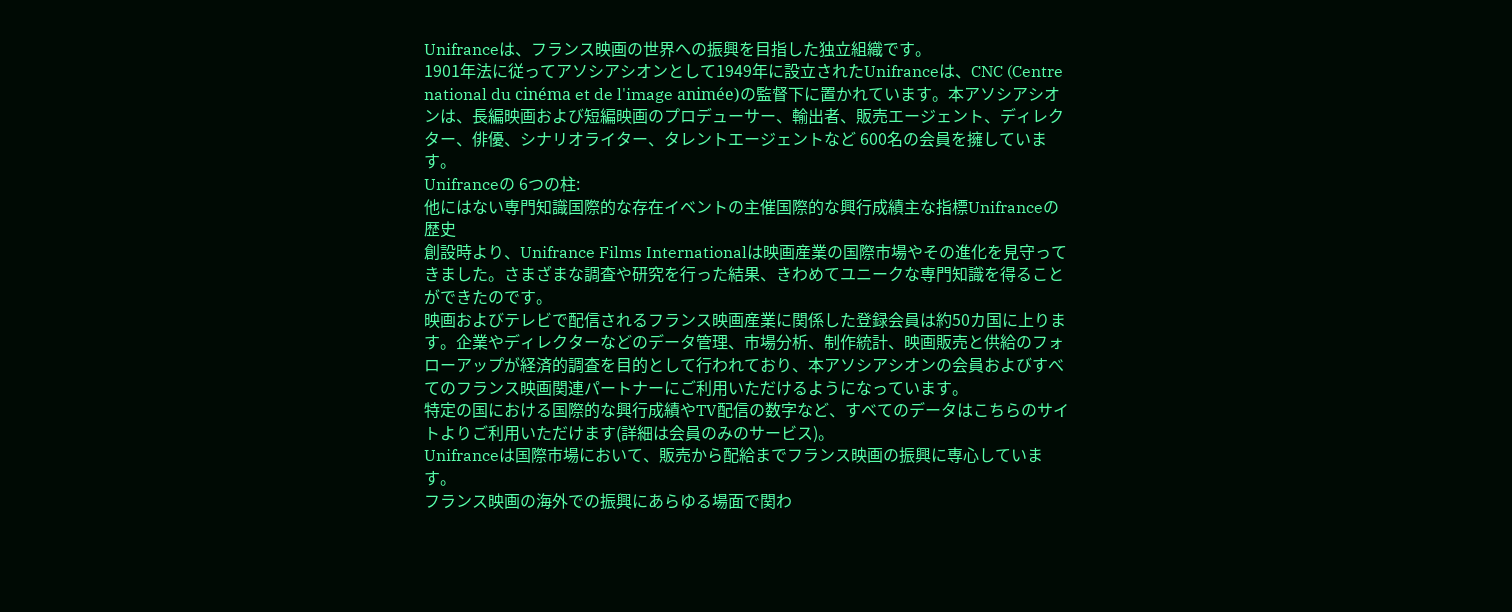Unifranceは、フランス映画の世界への振興を目指した独立組織です。
1901年法に従ってアソシアシオンとして1949年に設立されたUnifranceは、CNC (Centre national du cinéma et de l'image animée)の監督下に置かれています。本アソシアシオンは、長編映画および短編映画のプロデューサー、輸出者、販売エージェント、ディレクター、俳優、シナリオライター、タレントエージェントなど 600名の会員を擁しています。
Unifranceの 6つの柱:
他にはない専門知識国際的な存在イベントの主催国際的な興行成績主な指標Unifranceの歴史
創設時より、Unifrance Films Internationalは映画産業の国際市場やその進化を見守ってきました。さまざまな調査や研究を行った結果、きわめてユニークな専門知識を得ることができたのです。
映画およびテレビで配信されるフランス映画産業に関係した登録会員は約50カ国に上ります。企業やディレクターなどのデータ管理、市場分析、制作統計、映画販売と供給のフォローアップが経済的調査を目的として行われており、本アソシアシオンの会員およびすべてのフランス映画関連パートナーにご利用いただけるようになっています。
特定の国における国際的な興行成績やTV配信の数字など、すべてのデータはこちらのサイトよりご利用いただけます(詳細は会員のみのサービス)。
Unifranceは国際市場において、販売から配給までフランス映画の振興に専心しています。
フランス映画の海外での振興にあらゆる場面で関わ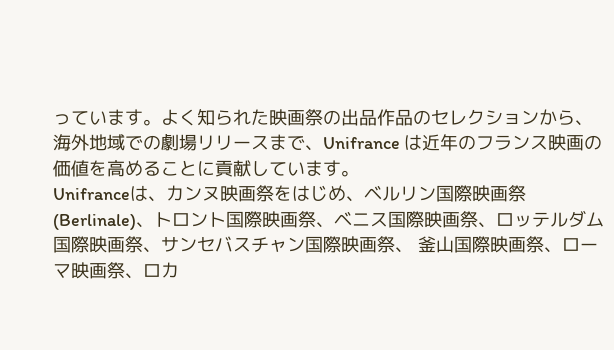っています。よく知られた映画祭の出品作品のセレクションから、海外地域での劇場リリースまで、Unifrance は近年のフランス映画の価値を高めることに貢献しています。
Unifranceは、カンヌ映画祭をはじめ、ベルリン国際映画祭 (Berlinale)、トロント国際映画祭、ベニス国際映画祭、ロッテルダム国際映画祭、サンセバスチャン国際映画祭、 釜山国際映画祭、ローマ映画祭、ロカ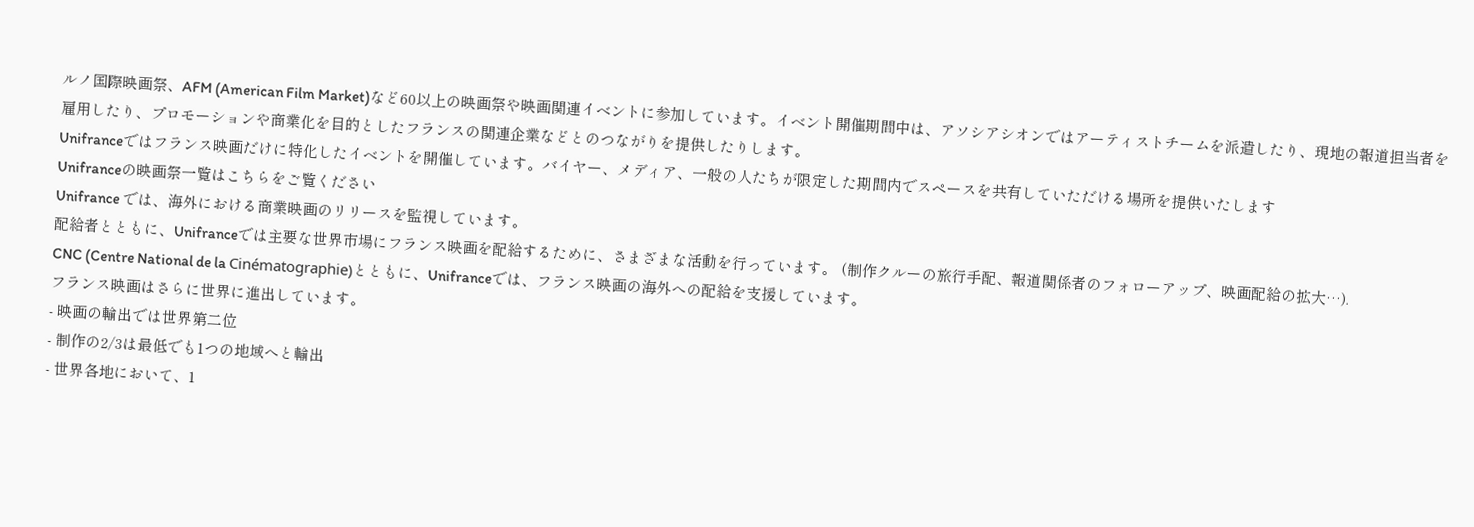ルノ国際映画祭、AFM (American Film Market)など60以上の映画祭や映画関連イベントに参加しています。イベント開催期間中は、アソシアシオンではアーティストチームを派遣したり、現地の報道担当者を雇用したり、プロモーションや商業化を目的としたフランスの関連企業などとのつながりを提供したりします。
Unifranceではフランス映画だけに特化したイベントを開催しています。バイヤー、メディア、一般の人たちが限定した期間内でスペースを共有していただける場所を提供いたします
Unifranceの映画祭一覧はこちらをご覧ください
Unifrance では、海外における商業映画のリリースを監視しています。
配給者とともに、Unifranceでは主要な世界市場にフランス映画を配給するために、さまざまな活動を行っています。 (制作クルーの旅行手配、報道関係者のフォローアップ、映画配給の拡大…).
CNC (Centre National de la Cinématographie)とともに、Unifranceでは、フランス映画の海外への配給を支援しています。
フランス映画はさらに世界に進出しています。
- 映画の輸出では世界第二位
- 制作の2/3は最低でも1つの地域へと輸出
- 世界各地において、1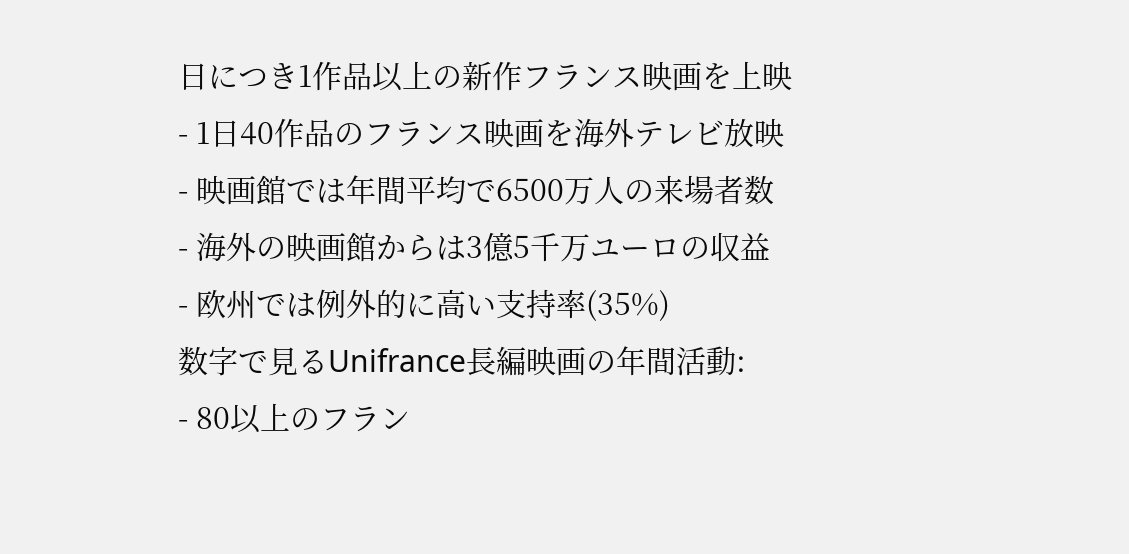日につき1作品以上の新作フランス映画を上映
- 1日40作品のフランス映画を海外テレビ放映
- 映画館では年間平均で6500万人の来場者数
- 海外の映画館からは3億5千万ユーロの収益
- 欧州では例外的に高い支持率(35%)
数字で見るUnifrance長編映画の年間活動:
- 80以上のフラン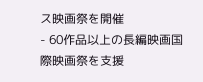ス映画祭を開催
- 60作品以上の長編映画国際映画祭を支援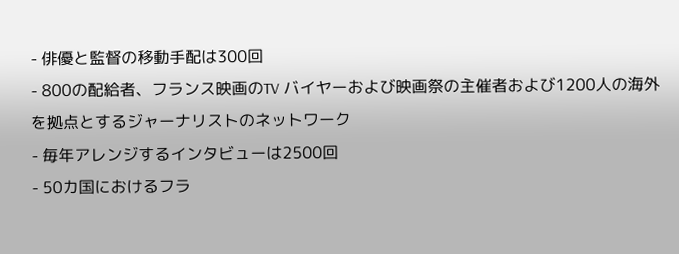- 俳優と監督の移動手配は300回
- 800の配給者、フランス映画のTV バイヤーおよび映画祭の主催者および1200人の海外を拠点とするジャーナリストのネットワーク
- 毎年アレンジするインタビューは2500回
- 50カ国におけるフラ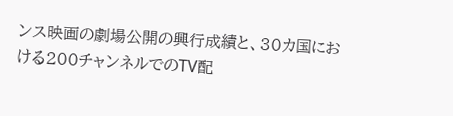ンス映画の劇場公開の興行成績と、30カ国における200チャンネルでのTV配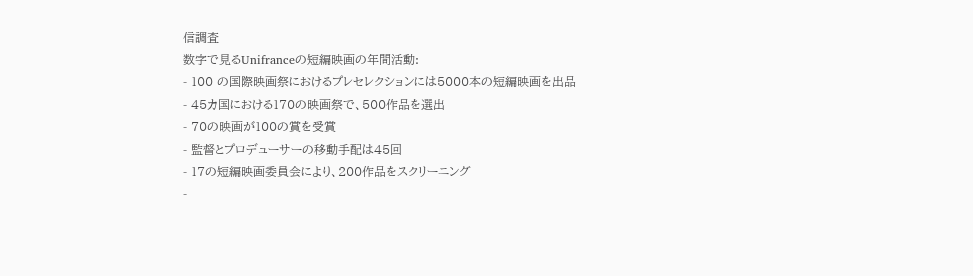信調査
数字で見るUnifranceの短編映画の年間活動:
- 100 の国際映画祭におけるプレセレクションには5000本の短編映画を出品
- 45カ国における170の映画祭で、500作品を選出
- 70の映画が100の賞を受賞
- 監督とプロデューサーの移動手配は45回
- 17の短編映画委員会により、200作品をスクリーニング
-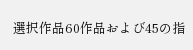選択作品60作品および45の指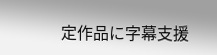定作品に字幕支援